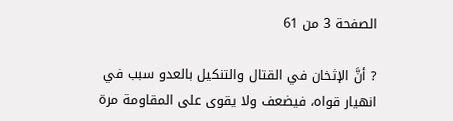الصفحة 3 من 61

? أنَّ الإثخان في القتال والتنكيل بالعدو سبب في انهيار قواه، فيضعف ولا يقوى على المقاومة مرة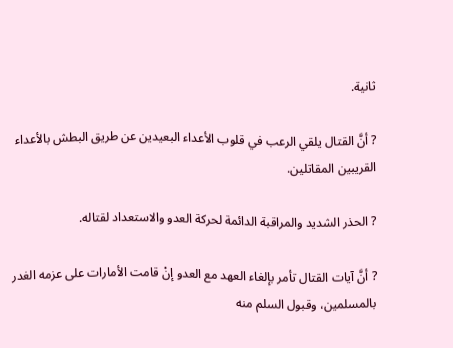ثانية.

? أنَّ القتال يلقي الرعب في قلوب الأعداء البعيدين عن طريق البطش بالأعداء القريبين المقاتلين.

? الحذر الشديد والمراقبة الدائمة لحركة العدو والاستعداد لقتاله.

? أنَّ آيات القتال تأمر بإلغاء العهد مع العدو إنْ قامت الأمارات على عزمه الغدر بالمسلمين، وقبول السلم منه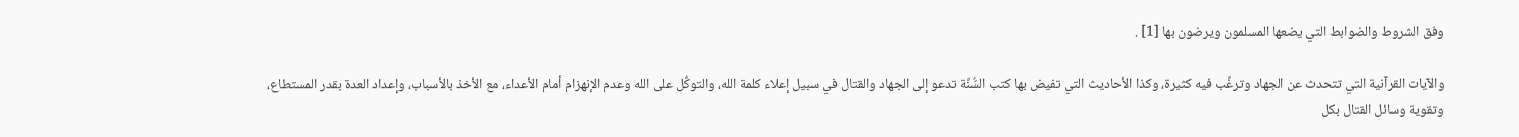وفق الشروط والضوابط التي يضعها المسلمون ويرضون بها [1] .

والآيات القرآنية التي تتحدث عن الجهاد وترغِّب فيه كثيرة، وكذا الأحاديث التي تفيض بها كتب السُّنَّة تدعو إلى الجهاد والقتال في سبيل إعلاء كلمة الله، والتوكُّل على الله وعدم الإنهزام أمام الأعداء، مع الأخذ بالأسباب، وإعداد العدة بقدر المستطاع، وتقوية وسائل القتال بكل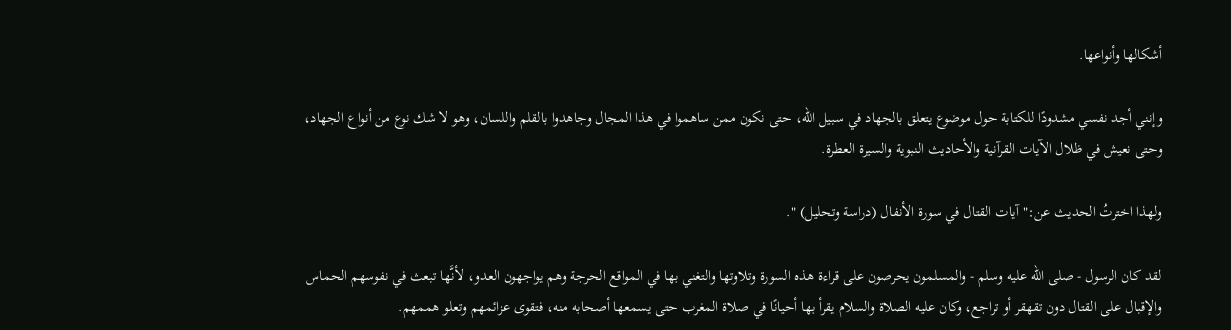أشكالها وأنواعها.

وإنني أجد نفسي مشدودًا للكتابة حول موضوع يتعلق بالجهاد في سبيل الله، حتى نكون ممن ساهموا في هذا المجال وجاهدوا بالقلم واللسان، وهو لا شك نوع من أنواع الجهاد، وحتى نعيش في ظلال الآيات القرآنية والأحاديث النبوية والسيرة العطرة.

ولهذا اخترتُ الحديث عن:"آيات القتال في سورة الأنفال (دراسة وتحليل) ".

لقد كان الرسول - صلى الله عليه وسلم - والمسلمون يحرصون على قراءة هذه السورة وتلاوتها والتغني بها في المواقع الحرجة وهم يواجهون العدو، لأنَّها تبعث في نفوسهم الحماس والإقبال على القتال دون تقهقر أو تراجع، وكان عليه الصلاة والسلام يقرأ بها أحيانًا في صلاة المغرب حتى يسمعها أصحابه منه، فتقوى عزائمهم وتعلو هممهم.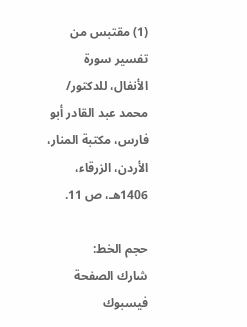(1) مقتبس من تفسير سورة الأنفال، للدكتور/ محمد عبد القادر أبو فارس، مكتبة المنار، الأردن، الزرقاء، 1406هـ، ص 11.

حجم الخط:
شارك الصفحة
فيسبوك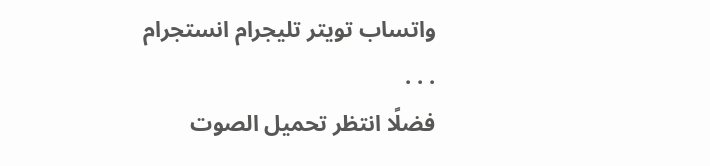واتساب تويتر تليجرام انستجرام
. . .
فضلًا انتظر تحميل الصوت